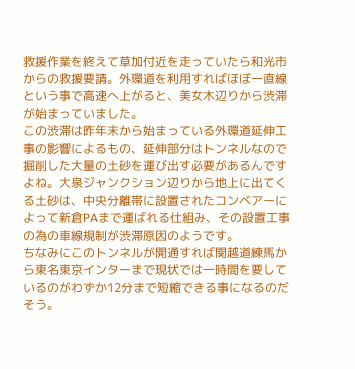救援作業を終えて草加付近を走っていたら和光市からの救援要請。外環道を利用すればほぼ一直線という事で高速へ上がると、美女木辺りから渋滞が始まっていました。
この渋滞は昨年末から始まっている外環道延伸工事の影響によるもの、延伸部分はトンネルなので掘削した大量の土砂を運び出す必要があるんですよね。大泉ジャンクション辺りから地上に出てくる土砂は、中央分離帯に設置されたコンベアーによって新倉PAまで運ばれる仕組み、その設置工事の為の車線規制が渋滞原因のようです。
ちなみにこのトンネルが開通すれば関越道練馬から東名東京インターまで現状では一時間を要しているのがわずか12分まで短縮できる事になるのだそう。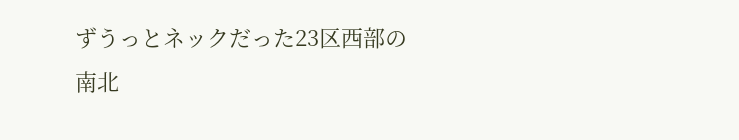ずうっとネックだった23区西部の南北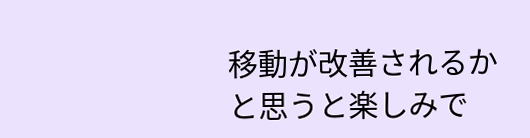移動が改善されるかと思うと楽しみで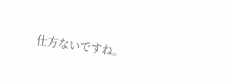仕方ないですね。